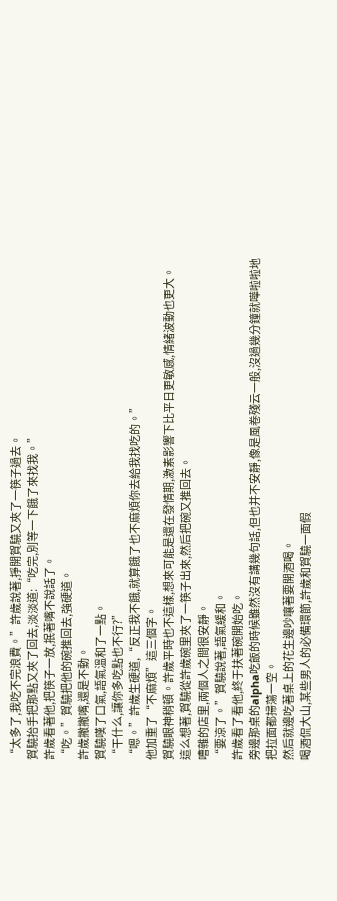“太多了,我吃不完浪費。”許歲說著,掙開賀驍又夾了一筷子過去。
賀驍抬手把那點又夾了回去,淡淡道:“吃完,別等一下餓了來找我。”
許歲看著他,把筷子一放,抿著嘴不說話了。
“吃。”賀驍把他的碗推回去,強硬道。
許歲撇撇嘴,還是不動。
賀驍嘆了口氣,語氣溫和了一點。
“干什么,讓你多吃點也不行?”
“嗯。”許歲生硬道,“反正我不餓,就算餓了也不麻煩你去給我找吃的。”
他加重了“不麻煩”這三個字。
賀驍眼神稍頓。許歲平時也不這樣,想來可能是還在發情期,激素影響下比平日更敏感,情緒波動也更大。
這么想著,賀驍從許歲碗里夾了一筷子出來,然后把碗又推回去。
嘈雜的店里,兩個人之間很安靜。
“要涼了。”賀驍說著,語氣緩和。
許歲看了看他,終于扶著碗開始吃。
旁邊那桌的alpha吃飯的時候雖然沒有講幾句話,但也并不安靜,像是風卷殘云一般,沒過幾分鐘就嘩啦啦地把拉面都掃蕩一空。
然后就邊吃著桌上的花生邊吵嚷著要開酒喝。
喝酒侃大山,某些男人的必備環節,許歲和賀驍一面假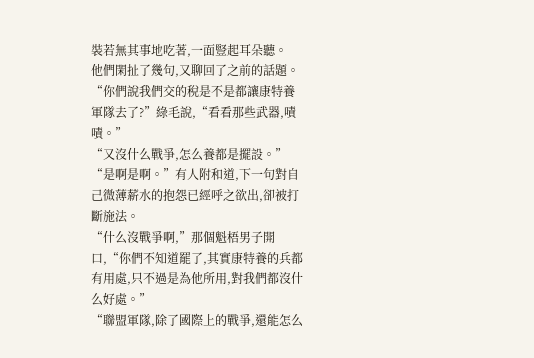裝若無其事地吃著,一面豎起耳朵聽。
他們閑扯了幾句,又聊回了之前的話題。
“你們說我們交的稅是不是都讓康特養軍隊去了?”綠毛說,“看看那些武器,嘖嘖。”
“又沒什么戰爭,怎么養都是擺設。”
“是啊是啊。”有人附和道,下一句對自己微薄薪水的抱怨已經呼之欲出,卻被打斷施法。
“什么沒戰爭啊,”那個魁梧男子開口,“你們不知道罷了,其實康特養的兵都有用處,只不過是為他所用,對我們都沒什么好處。”
“聯盟軍隊,除了國際上的戰爭,還能怎么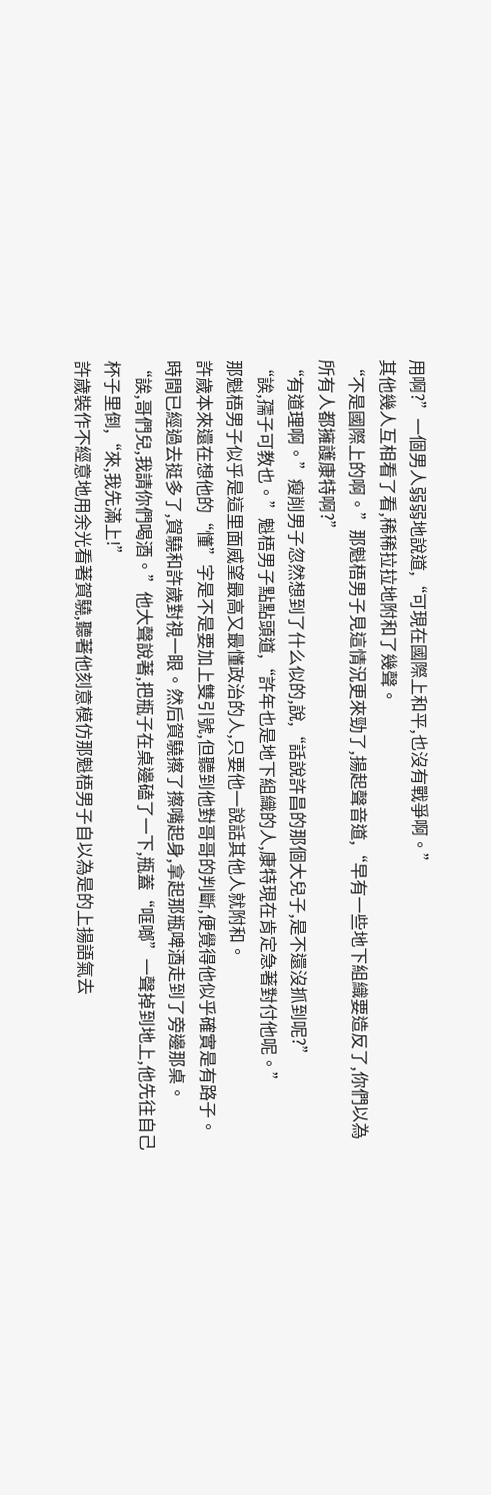用啊?”一個男人弱弱地說道,“可現在國際上和平,也沒有戰爭啊。”
其他幾人互相看了看,稀稀拉拉地附和了幾聲。
“不是國際上的啊。”那魁梧男子見這情況更來勁了,揚起聲音道,“早有一些地下組織要造反了,你們以為所有人都擁護康特啊?”
“有道理啊。”瘦削男子忽然想到了什么似的,說,“話說許昌的那個大兒子,是不還沒抓到呢?”
“誒,孺子可教也。”魁梧男子點點頭道,“許年也是地下組織的人,康特現在肯定急著對付他呢。”
那魁梧男子似乎是這里面威望最高又最懂政治的人,只要他一說話其他人就附和。
許歲本來還在想他的“懂”字是不是要加上雙引號,但聽到他對哥哥的判斷,便覺得他似乎確實是有路子。
時間已經過去挺多了,賀驍和許歲對視一眼。然后賀驍擦了擦嘴起身,拿起那瓶啤酒走到了旁邊那桌。
“誒,哥們兒,我請你們喝酒。”他大聲說著,把瓶子在桌邊磕了一下,瓶蓋“哐啷”一聲掉到地上,他先往自己杯子里倒,“來,我先滿上!”
許歲裝作不經意地用余光看著賀驍,聽著他刻意模仿那魁梧男子自以為是的上揚語氣去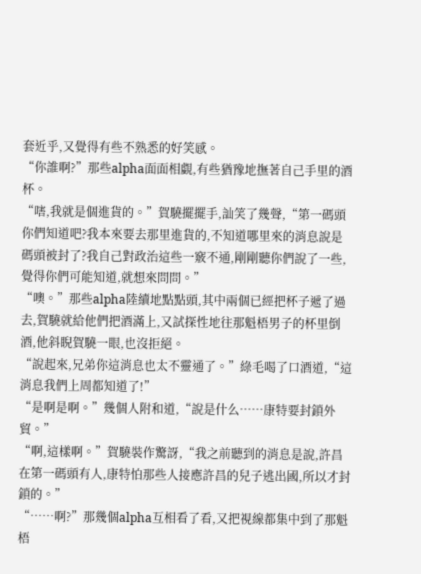套近乎,又覺得有些不熟悉的好笑感。
“你誰啊?”那些alpha面面相覷,有些猶豫地撫著自己手里的酒杯。
“嗐,我就是個進貨的。”賀驍擺擺手,訕笑了幾聲,“第一碼頭你們知道吧?我本來要去那里進貨的,不知道哪里來的消息說是碼頭被封了?我自己對政治這些一竅不通,剛剛聽你們說了一些,覺得你們可能知道,就想來問問。”
“噢。”那些alpha陸續地點點頭,其中兩個已經把杯子遞了過去,賀驍就給他們把酒滿上,又試探性地往那魁梧男子的杯里倒酒,他斜睨賀驍一眼,也沒拒絕。
“說起來,兄弟你這消息也太不靈通了。”綠毛喝了口酒道,“這消息我們上周都知道了!”
“是啊是啊。”幾個人附和道,“說是什么……康特要封鎖外貿。”
“啊,這樣啊。”賀驍裝作驚訝,“我之前聽到的消息是說,許昌在第一碼頭有人,康特怕那些人接應許昌的兒子逃出國,所以才封鎖的。”
“……啊?”那幾個alpha互相看了看,又把視線都集中到了那魁梧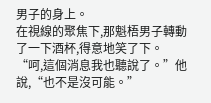男子的身上。
在視線的聚焦下,那魁梧男子轉動了一下酒杯,得意地笑了下。
“呵,這個消息我也聽說了。”他說,“也不是沒可能。”